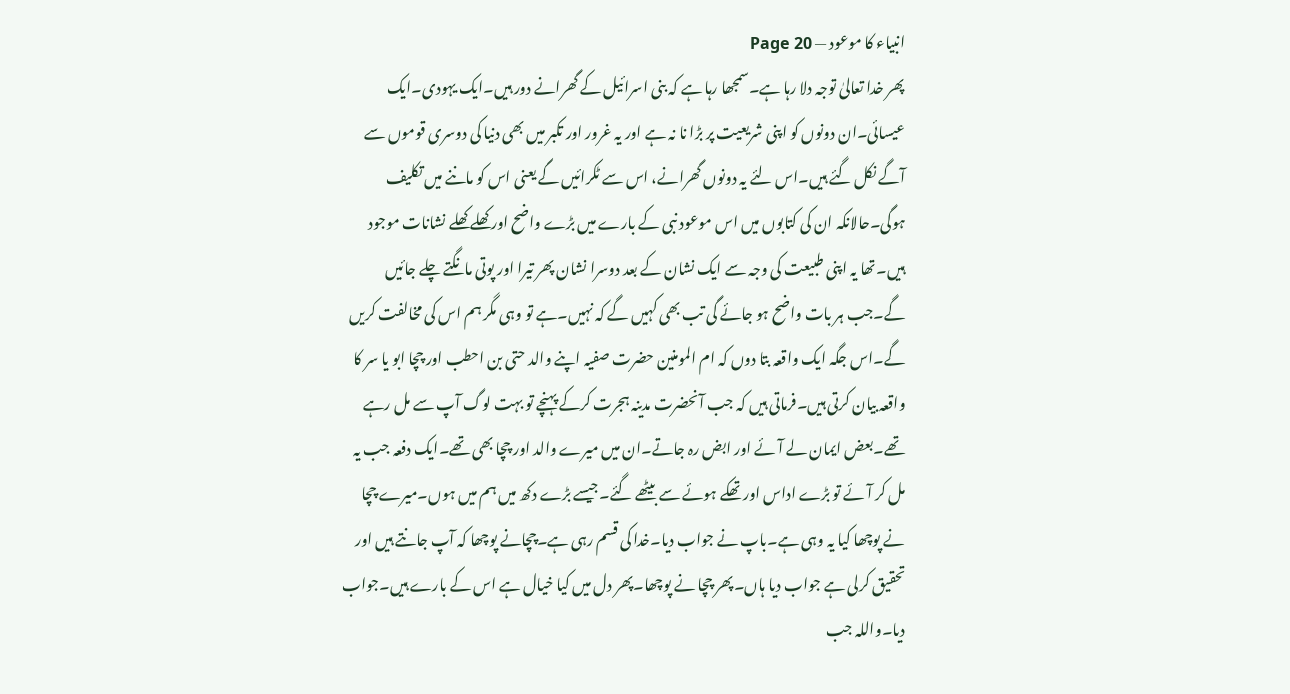انبیاء کا موعود — Page 20
پھر خدا تعالیٰ توجہ دلا رہا ہے۔سمجھا رہا ہے کہ بنی اسرائیل کے گھرانے دور ہیں۔ایک یہودی۔ایک عیسائی۔ان دونوں کو اپنی شریعیت پر بڑا نا نہ ہے اور یہ غرور اور تکبر میں بھی دنیا کی دوسری قوموں سے آگے نکل گئے ہیں۔اس لئے یہ دونوں گھرانے، اس سے ٹکرائیں گے یعنی اس کو ماننے میں تکلیف ہوگی۔حالانکہ ان کی کتابوں میں اس موعود نبی کے بارے میں بڑے واضح اور کھلے کھلے نشانات موجود ہیں۔تھا یہ اپنی طبیعت کی وجہ سے ایک نشان کے بعد دوسرا نشان پھر تیرا اور پوتی مانگتے چلے جائیں گے۔جب ہر بات واضح ہو جائے گی تب بھی کہیں گے کہ نہیں۔ہے تو وہی مگر ہم اس کی مخالفت کریں گے۔اس جگہ ایک واقعہ بتا دوں کہ ام المومنین حضرت صفیہ اپنے والد حتی بن احطب اور چچا ابو یا سر کا واقعہ بیان کرتی ہیں۔فرماتی ہیں کہ جب آنحضرت مدینہ ہجرت کرکے پہنچے تو بہت لوگ آپ سے مل رہے تھے۔بعض ایمان لے آئے اور ابض رہ جاتے۔ان میں میرے والد اور چچا بھی تھے۔ایک دفعہ جب یہ مل کر آئے تو بڑے اداس اور تھکے ہوئے سے بیٹھے گئے۔جیسے بڑے دکھ میں ہم میں ہوں۔میرے چچا نے پوچھا کیا یہ وہی ہے۔باپ نے جواب دیا۔خدا کی قسم رہی ہے۔چچانے پوچھا کہ آپ جانتے ہیں اور تحقیق کرلی ہے جواب دیا ہاں۔پھر چچا نے پوچھا۔پھر دل میں کیا خیال ہے اس کے بارے ہیں۔جواب دیا۔واللہ جب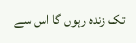تک زندہ رہوں گا اس سے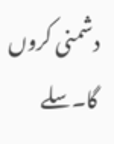دشمنی کروں گا۔سلے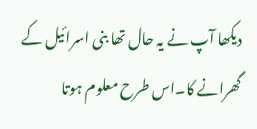دیکھا آپ نے یہ حال تھا بنی اسرائیل کے گھرانے کا۔اس طرح معلوم ہوتا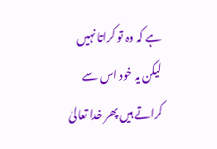ہے کہ وہ تو کراتا نہیں لیکن یہ خود اس سے کراتے ہیں پھر خدا تعالیٰ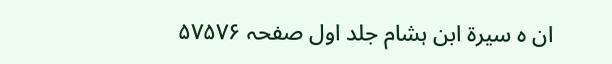ان ہ سیرۃ ابن ہشام جلد اول صفحہ ۵۷۵۷۶